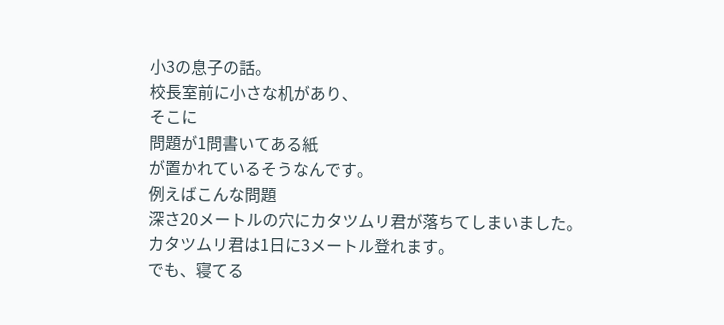小3の息子の話。
校長室前に小さな机があり、
そこに
問題が1問書いてある紙
が置かれているそうなんです。
例えばこんな問題
深さ20メートルの穴にカタツムリ君が落ちてしまいました。
カタツムリ君は1日に3メートル登れます。
でも、寝てる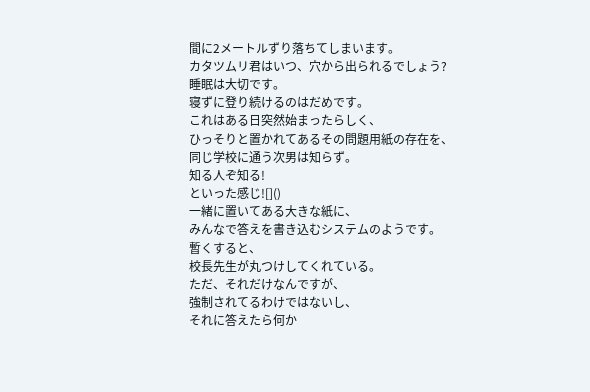間に2メートルずり落ちてしまいます。
カタツムリ君はいつ、穴から出られるでしょう?
睡眠は大切です。
寝ずに登り続けるのはだめです。
これはある日突然始まったらしく、
ひっそりと置かれてあるその問題用紙の存在を、同じ学校に通う次男は知らず。
知る人ぞ知る!
といった感じ![]()
一緒に置いてある大きな紙に、
みんなで答えを書き込むシステムのようです。
暫くすると、
校長先生が丸つけしてくれている。
ただ、それだけなんですが、
強制されてるわけではないし、
それに答えたら何か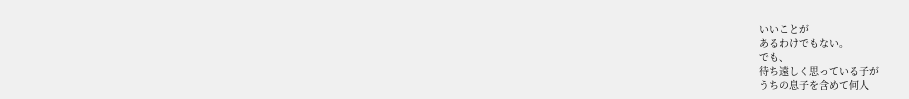いいことが
あるわけでもない。
でも、
待ち遠しく思っている子が
うちの息子を含めて何人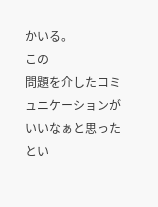かいる。
この
問題を介したコミュニケーションが
いいなぁと思った
とい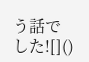う話でした![]()